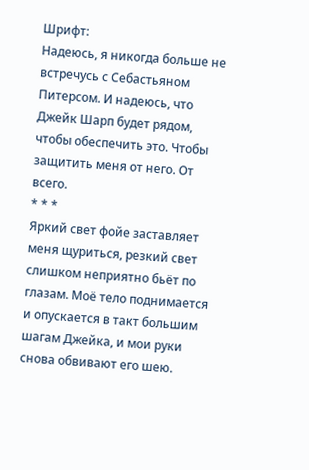Шрифт:
Надеюсь, я никогда больше не встречусь с Себастьяном Питерсом. И надеюсь, что Джейк Шарп будет рядом, чтобы обеспечить это. Чтобы защитить меня от него. От всего.
* * *
Яркий свет фойе заставляет меня щуриться, резкий свет слишком неприятно бьёт по глазам. Моё тело поднимается и опускается в такт большим шагам Джейка, и мои руки снова обвивают его шею.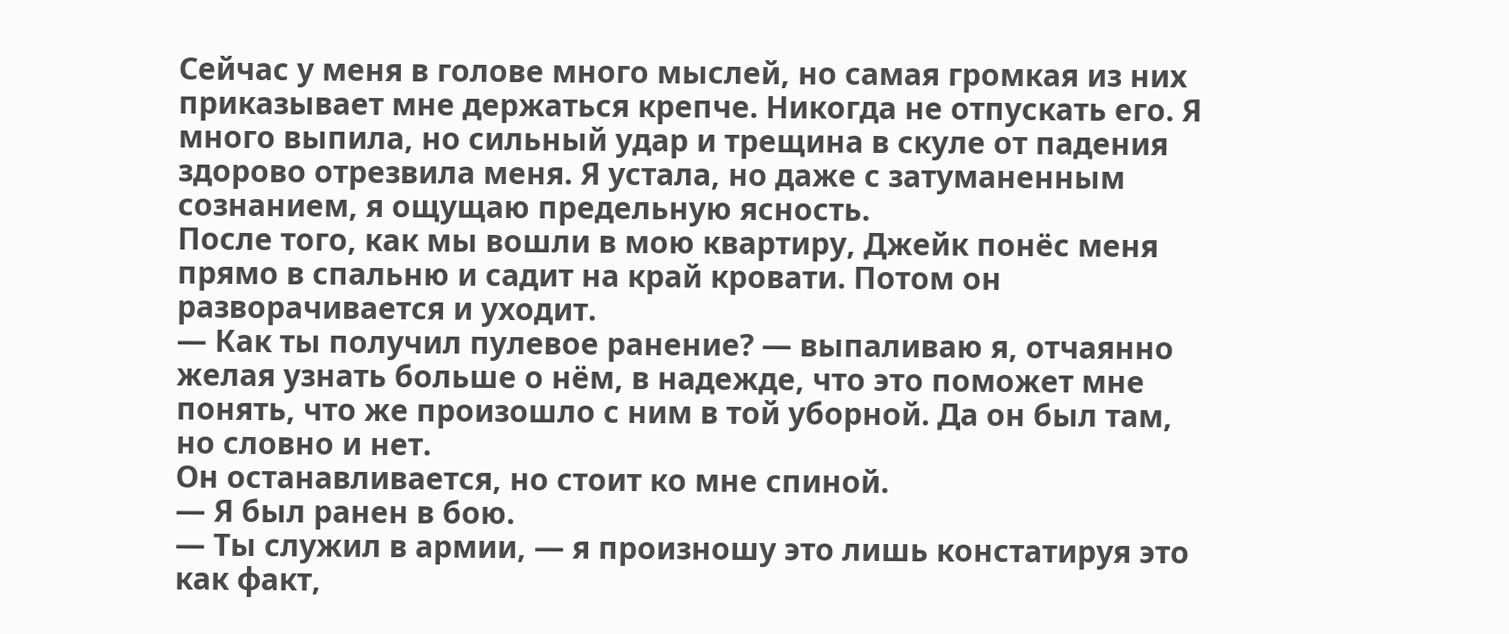Сейчас у меня в голове много мыслей, но самая громкая из них приказывает мне держаться крепче. Никогда не отпускать его. Я много выпила, но сильный удар и трещина в скуле от падения здорово отрезвила меня. Я устала, но даже с затуманенным сознанием, я ощущаю предельную ясность.
После того, как мы вошли в мою квартиру, Джейк понёс меня прямо в спальню и садит на край кровати. Потом он разворачивается и уходит.
— Как ты получил пулевое ранение? — выпаливаю я, отчаянно желая узнать больше о нём, в надежде, что это поможет мне понять, что же произошло с ним в той уборной. Да он был там, но словно и нет.
Он останавливается, но стоит ко мне спиной.
— Я был ранен в бою.
— Ты служил в армии, — я произношу это лишь констатируя это как факт,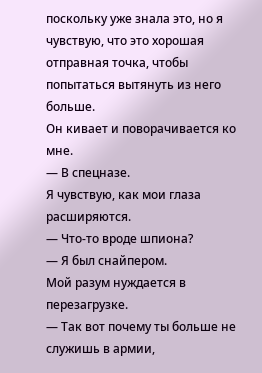поскольку уже знала это, но я чувствую, что это хорошая отправная точка, чтобы попытаться вытянуть из него больше.
Он кивает и поворачивается ко мне.
— В спецназе.
Я чувствую, как мои глаза расширяются.
— Что-то вроде шпиона?
— Я был снайпером.
Мой разум нуждается в перезагрузке.
— Так вот почему ты больше не служишь в армии,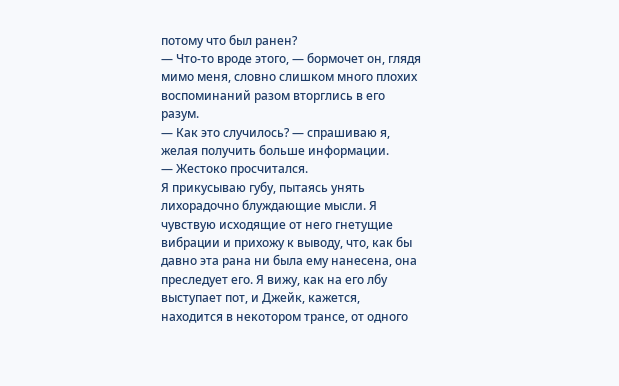потому что был ранен?
— Что-то вроде этого, — бормочет он, глядя мимо меня, словно слишком много плохих воспоминаний разом вторглись в его разум.
— Как это случилось? — спрашиваю я, желая получить больше информации.
— Жестоко просчитался.
Я прикусываю губу, пытаясь унять лихорадочно блуждающие мысли. Я чувствую исходящие от него гнетущие вибрации и прихожу к выводу, что, как бы давно эта рана ни была ему нанесена, она преследует его. Я вижу, как на его лбу выступает пот, и Джейк, кажется, находится в некотором трансе, от одного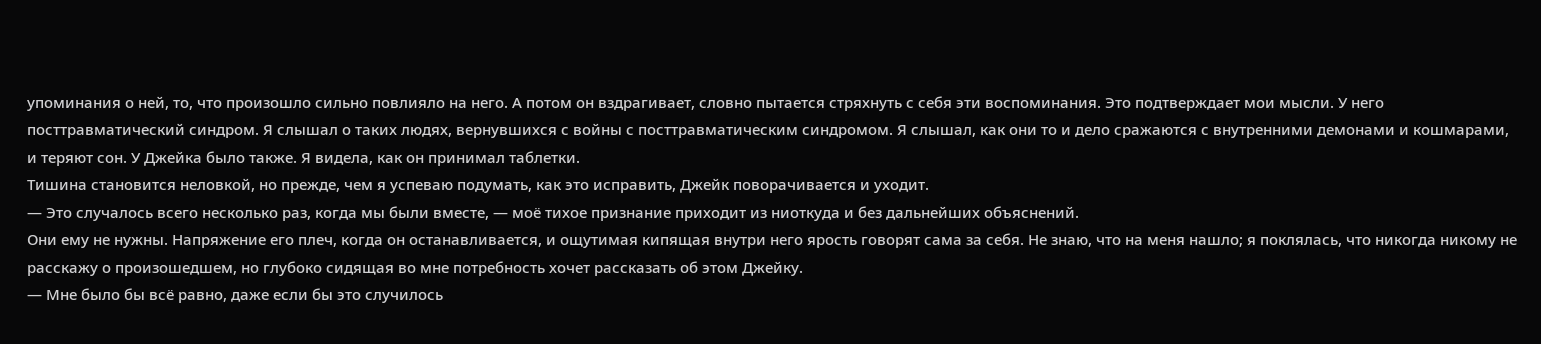упоминания о ней, то, что произошло сильно повлияло на него. А потом он вздрагивает, словно пытается стряхнуть с себя эти воспоминания. Это подтверждает мои мысли. У него посттравматический синдром. Я слышал о таких людях, вернувшихся с войны с посттравматическим синдромом. Я слышал, как они то и дело сражаются с внутренними демонами и кошмарами, и теряют сон. У Джейка было также. Я видела, как он принимал таблетки.
Тишина становится неловкой, но прежде, чем я успеваю подумать, как это исправить, Джейк поворачивается и уходит.
— Это случалось всего несколько раз, когда мы были вместе, — моё тихое признание приходит из ниоткуда и без дальнейших объяснений.
Они ему не нужны. Напряжение его плеч, когда он останавливается, и ощутимая кипящая внутри него ярость говорят сама за себя. Не знаю, что на меня нашло; я поклялась, что никогда никому не расскажу о произошедшем, но глубоко сидящая во мне потребность хочет рассказать об этом Джейку.
— Мне было бы всё равно, даже если бы это случилось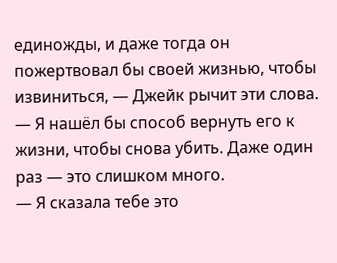единожды, и даже тогда он пожертвовал бы своей жизнью, чтобы извиниться, — Джейк рычит эти слова. — Я нашёл бы способ вернуть его к жизни, чтобы снова убить. Даже один раз — это слишком много.
— Я сказала тебе это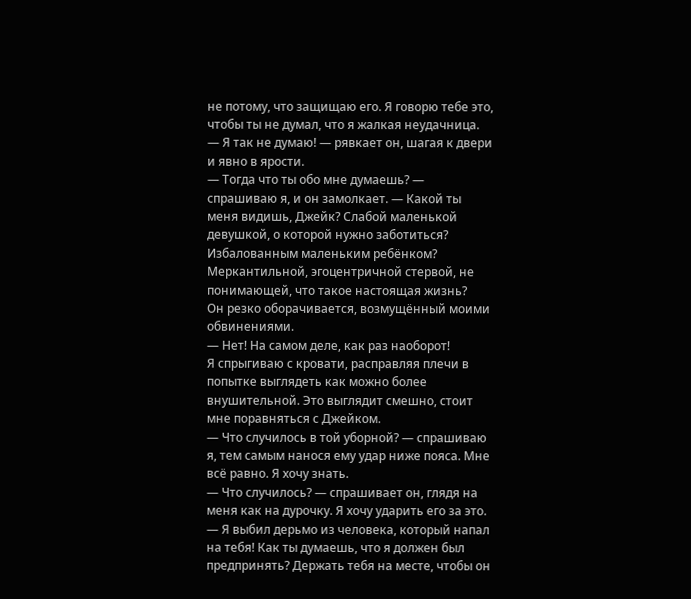не потому, что защищаю его. Я говорю тебе это, чтобы ты не думал, что я жалкая неудачница.
— Я так не думаю! — рявкает он, шагая к двери и явно в ярости.
— Тогда что ты обо мне думаешь? — спрашиваю я, и он замолкает. — Какой ты меня видишь, Джейк? Слабой маленькой девушкой, о которой нужно заботиться? Избалованным маленьким ребёнком? Меркантильной, эгоцентричной стервой, не понимающей, что такое настоящая жизнь?
Он резко оборачивается, возмущённый моими обвинениями.
— Нет! На самом деле, как раз наоборот!
Я спрыгиваю с кровати, расправляя плечи в попытке выглядеть как можно более внушительной. Это выглядит смешно, стоит мне поравняться с Джейком.
— Что случилось в той уборной? — спрашиваю я, тем самым нанося ему удар ниже пояса. Мне всё равно. Я хочу знать.
— Что случилось? — спрашивает он, глядя на меня как на дурочку. Я хочу ударить его за это. — Я выбил дерьмо из человека, который напал на тебя! Как ты думаешь, что я должен был предпринять? Держать тебя на месте, чтобы он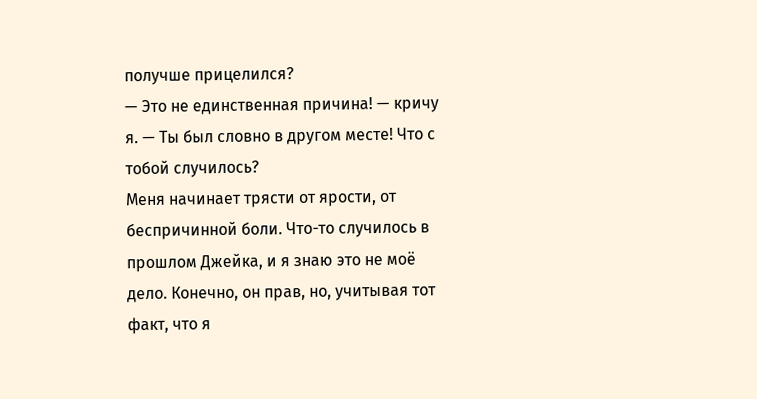получше прицелился?
— Это не единственная причина! — кричу я. — Ты был словно в другом месте! Что с тобой случилось?
Меня начинает трясти от ярости, от беспричинной боли. Что-то случилось в прошлом Джейка, и я знаю это не моё дело. Конечно, он прав, но, учитывая тот факт, что я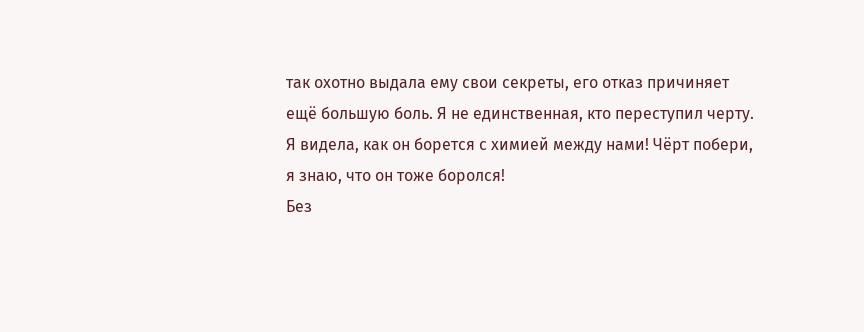так охотно выдала ему свои секреты, его отказ причиняет ещё большую боль. Я не единственная, кто переступил черту. Я видела, как он борется с химией между нами! Чёрт побери, я знаю, что он тоже боролся!
Без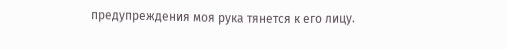предупреждения моя рука тянется к его лицу.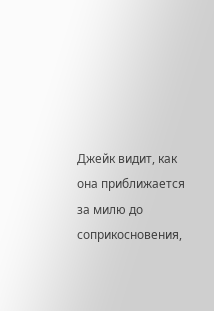Джейк видит, как она приближается за милю до соприкосновения,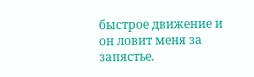быстрое движение и он ловит меня за запястье.